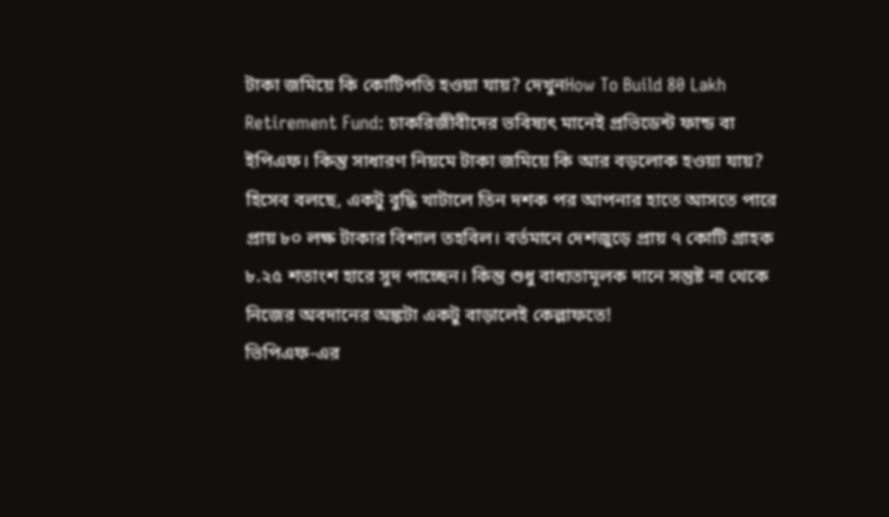টাকা জমিয়ে কি কোটিপতি হওয়া যায়? দেখুনHow To Build 80 Lakh Retirement Fund: চাকরিজীবীদের ভবিষ্যৎ মানেই প্রভিডেন্ট ফান্ড বা ইপিএফ। কিন্তু সাধারণ নিয়মে টাকা জমিয়ে কি আর বড়লোক হওয়া যায়? হিসেব বলছে, একটু বুদ্ধি খাটালে তিন দশক পর আপনার হাতে আসতে পারে প্রায় ৮০ লক্ষ টাকার বিশাল তহবিল। বর্তমানে দেশজুড়ে প্রায় ৭ কোটি গ্রাহক ৮.২৫ শতাংশ হারে সুদ পাচ্ছেন। কিন্তু শুধু বাধ্যতামূলক দানে সন্তুষ্ট না থেকে নিজের অবদানের অঙ্কটা একটু বাড়ালেই কেল্লাফতে!
ভিপিএফ-এর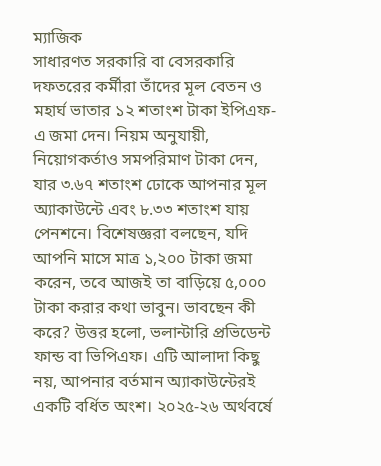ম্যাজিক
সাধারণত সরকারি বা বেসরকারি দফতরের কর্মীরা তাঁদের মূল বেতন ও মহার্ঘ ভাতার ১২ শতাংশ টাকা ইপিএফ-এ জমা দেন। নিয়ম অনুযায়ী, নিয়োগকর্তাও সমপরিমাণ টাকা দেন, যার ৩.৬৭ শতাংশ ঢোকে আপনার মূল অ্যাকাউন্টে এবং ৮.৩৩ শতাংশ যায় পেনশনে। বিশেষজ্ঞরা বলছেন, যদি আপনি মাসে মাত্র ১,২০০ টাকা জমা করেন, তবে আজই তা বাড়িয়ে ৫,০০০ টাকা করার কথা ভাবুন। ভাবছেন কী করে? উত্তর হলো, ভলান্টারি প্রভিডেন্ট ফান্ড বা ভিপিএফ। এটি আলাদা কিছু নয়, আপনার বর্তমান অ্যাকাউন্টেরই একটি বর্ধিত অংশ। ২০২৫-২৬ অর্থবর্ষে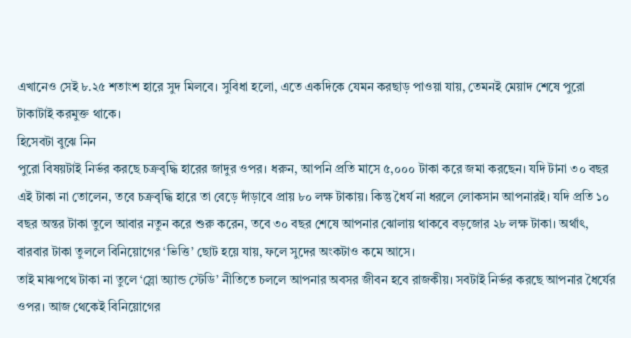এখানেও সেই ৮.২৫ শতাংশ হারে সুদ মিলবে। সুবিধা হলো, এতে একদিকে যেমন করছাড় পাওয়া যায়, তেমনই মেয়াদ শেষে পুরো টাকাটাই করমুক্ত থাকে।
হিসেবটা বুঝে নিন
পুরো বিষয়টাই নির্ভর করছে চক্রবৃদ্ধি হারের জাদুর ওপর। ধরুন, আপনি প্রতি মাসে ৫,০০০ টাকা করে জমা করছেন। যদি টানা ৩০ বছর এই টাকা না তোলেন, তবে চক্রবৃদ্ধি হারে তা বেড়ে দাঁড়াবে প্রায় ৮০ লক্ষ টাকায়। কিন্তু ধৈর্য না ধরলে লোকসান আপনারই। যদি প্রতি ১০ বছর অন্তর টাকা তুলে আবার নতুন করে শুরু করেন, তবে ৩০ বছর শেষে আপনার ঝোলায় থাকবে বড়জোর ২৮ লক্ষ টাকা। অর্থাৎ, বারবার টাকা তুললে বিনিয়োগের ‘ভিত্তি’ ছোট হয়ে যায়, ফলে সুদের অংকটাও কমে আসে।
তাই মাঝপথে টাকা না তুলে ‘স্লো অ্যান্ড স্টেডি’ নীতিতে চললে আপনার অবসর জীবন হবে রাজকীয়। সবটাই নির্ভর করছে আপনার ধৈর্যের ওপর। আজ থেকেই বিনিয়োগের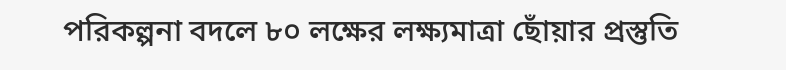পরিকল্পনা বদলে ৮০ লক্ষের লক্ষ্যমাত্রা ছোঁয়ার প্রস্তুতি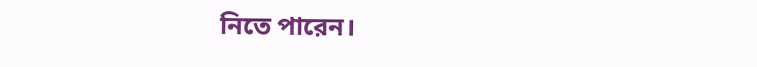নিতে পারেন।